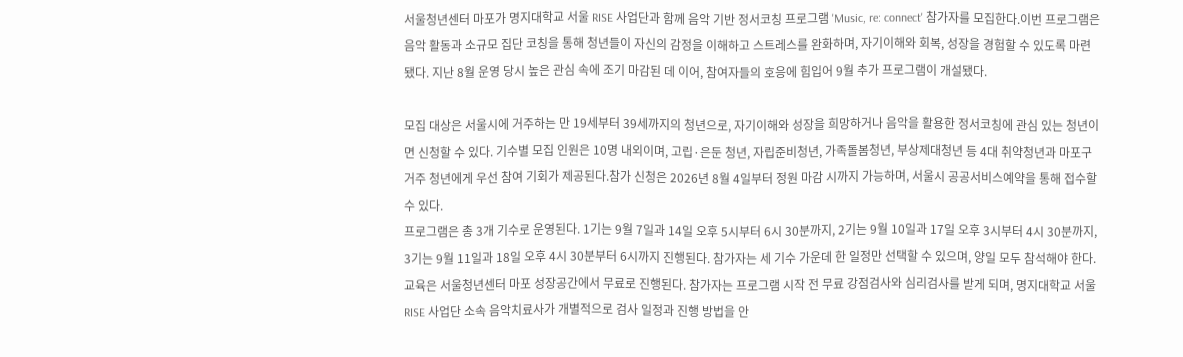서울청년센터 마포가 명지대학교 서울 RISE 사업단과 함께 음악 기반 정서코칭 프로그램 'Music, re: connect' 참가자를 모집한다.이번 프로그램은 음악 활동과 소규모 집단 코칭을 통해 청년들이 자신의 감정을 이해하고 스트레스를 완화하며, 자기이해와 회복, 성장을 경험할 수 있도록 마련됐다. 지난 8월 운영 당시 높은 관심 속에 조기 마감된 데 이어, 참여자들의 호응에 힘입어 9월 추가 프로그램이 개설됐다.

모집 대상은 서울시에 거주하는 만 19세부터 39세까지의 청년으로, 자기이해와 성장을 희망하거나 음악을 활용한 정서코칭에 관심 있는 청년이면 신청할 수 있다. 기수별 모집 인원은 10명 내외이며, 고립·은둔 청년, 자립준비청년, 가족돌봄청년, 부상제대청년 등 4대 취약청년과 마포구 거주 청년에게 우선 참여 기회가 제공된다.참가 신청은 2026년 8월 4일부터 정원 마감 시까지 가능하며, 서울시 공공서비스예약을 통해 접수할 수 있다.
프로그램은 총 3개 기수로 운영된다. 1기는 9월 7일과 14일 오후 5시부터 6시 30분까지, 2기는 9월 10일과 17일 오후 3시부터 4시 30분까지, 3기는 9월 11일과 18일 오후 4시 30분부터 6시까지 진행된다. 참가자는 세 기수 가운데 한 일정만 선택할 수 있으며, 양일 모두 참석해야 한다.교육은 서울청년센터 마포 성장공간에서 무료로 진행된다. 참가자는 프로그램 시작 전 무료 강점검사와 심리검사를 받게 되며, 명지대학교 서울 RISE 사업단 소속 음악치료사가 개별적으로 검사 일정과 진행 방법을 안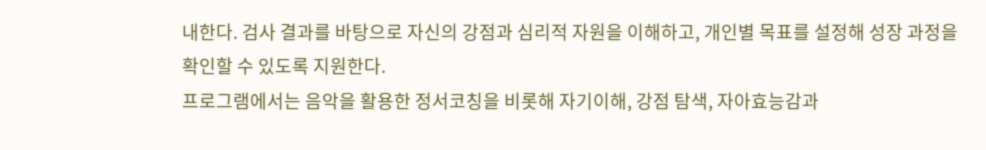내한다. 검사 결과를 바탕으로 자신의 강점과 심리적 자원을 이해하고, 개인별 목표를 설정해 성장 과정을 확인할 수 있도록 지원한다.
프로그램에서는 음악을 활용한 정서코칭을 비롯해 자기이해, 강점 탐색, 자아효능감과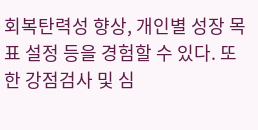회복탄력성 향상, 개인별 성장 목표 설정 등을 경험할 수 있다. 또한 강점검사 및 심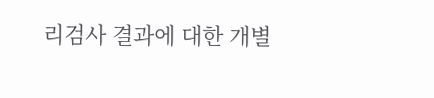리검사 결과에 대한 개별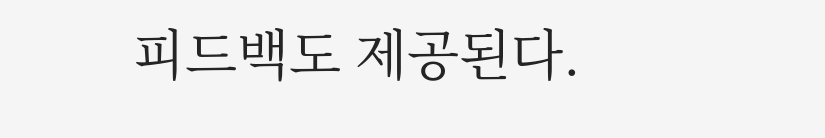피드백도 제공된다.